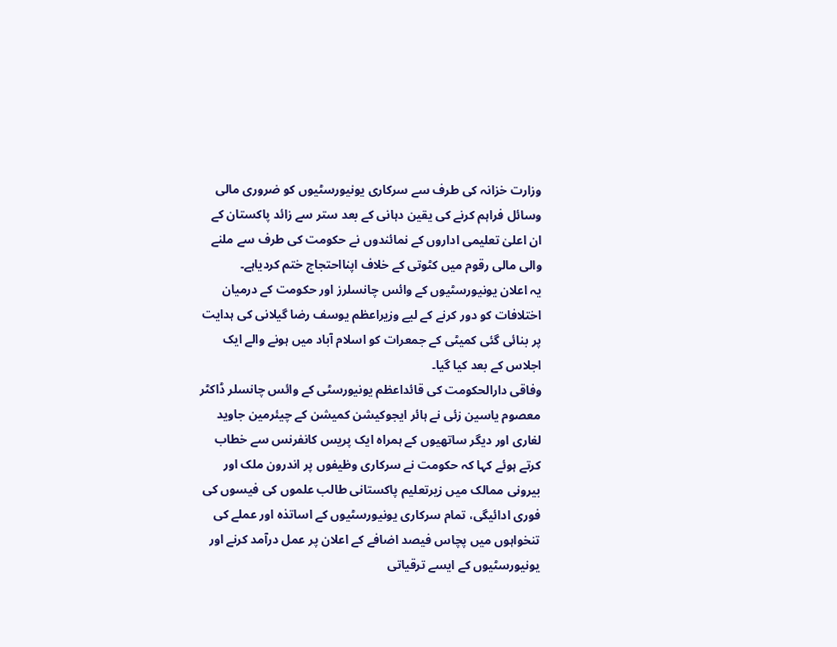وزارت خزانہ کی طرف سے سرکاری یونیورسٹیوں کو ضروری مالی وسائل فراہم کرنے کی یقین دہانی کے بعد ستر سے زائد پاکستان کے ان اعلیٰ تعلیمی اداروں کے نمائندوں نے حکومت کی طرف سے ملنے والی مالی رقوم میں کٹوتی کے خلاف اپنااحتجاج ختم کردیاہے۔
یہ اعلان یونیورسٹیوں کے وائس چانسلرز اور حکومت کے درمیان اختلافات کو دور کرنے کے لیے وزیراعظم یوسف رضا گیلانی کی ہدایت پر بنائی گئی کمیٹی کے جمعرات کو اسلام آباد میں ہونے والے ایک اجلاس کے بعد کیا گیا۔
وفاقی دارالحکومت کی قائداعظم یونیورسٹی کے وائس چانسلر ڈاکٹر معصوم یاسین زئی نے ہائر ایجوکیشن کمیشن کے چیئرمین جاوید لغاری اور دیگر ساتھیوں کے ہمراہ ایک پریس کانفرنس سے خطاب کرتے ہوئے کہا کہ حکومت نے سرکاری وظیفوں پر اندرون ملک اور بیرونی ممالک میں زیرتعلیم پاکستانی طالب علموں کی فیسوں کی فوری ادائیگی، تمام سرکاری یونیورسٹیوں کے اساتذہ اور عملے کی تنخواہوں میں پچاس فیصد اضافے کے اعلان پر عمل درآمد کرنے اور یونیورسٹیوں کے ایسے ترقیاتی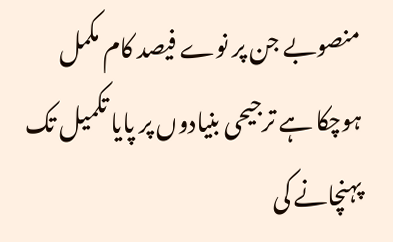منصوبے جن پر نوے فیصد کام مکمل ہوچکا ہے ترجیحی بنیادوں پر پایا تکمیل تک پہنچانے کی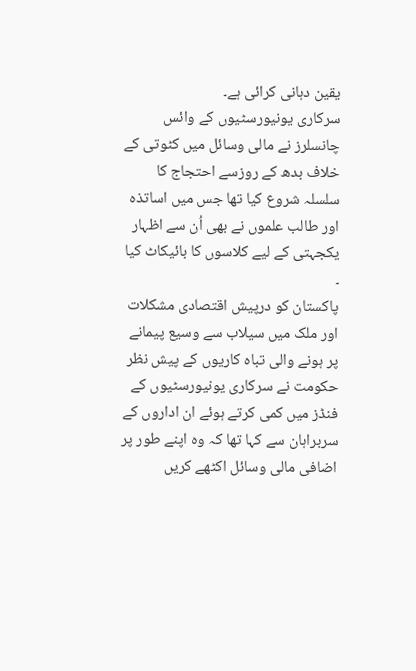یقین دہانی کرائی ہے۔
سرکاری یونیورسٹیوں کے وائس چانسلرز نے مالی وسائل میں کٹوتی کے خلاف بدھ کے روزسے احتجاج کا سلسلہ شروع کیا تھا جس میں اساتذہ اور طالب علموں نے بھی اُن سے اظہار یکجہتی کے لیے کلاسوں کا بائیکاٹ کیا ۔
پاکستان کو درپیش اقتصادی مشکلات اور ملک میں سیلاب سے وسیع پیمانے پر ہونے والی تباہ کاریوں کے پیش نظر حکومت نے سرکاری یونیورسٹیوں کے فنڈز میں کمی کرتے ہوئے ان اداروں کے سربراہان سے کہا تھا کہ وہ اپنے طور پر اضافی مالی وسائل اکٹھے کریں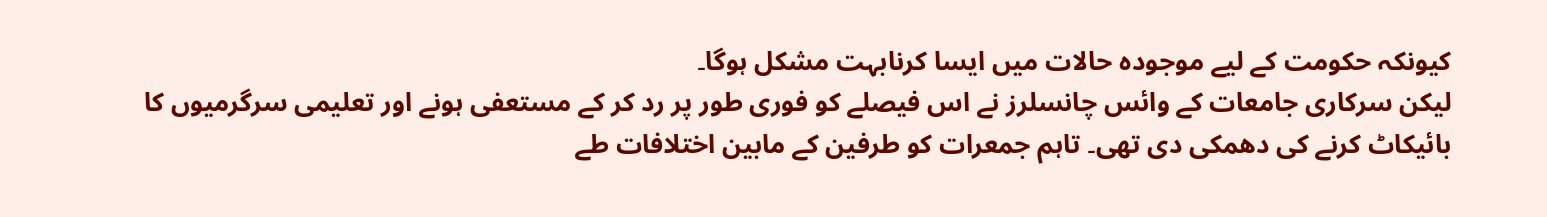کیونکہ حکومت کے لیے موجودہ حالات میں ایسا کرنابہت مشکل ہوگا۔
لیکن سرکاری جامعات کے وائس چانسلرز نے اس فیصلے کو فوری طور پر رد کر کے مستعفی ہونے اور تعلیمی سرگرمیوں کا بائیکاٹ کرنے کی دھمکی دی تھی۔ تاہم جمعرات کو طرفین کے مابین اختلافات طے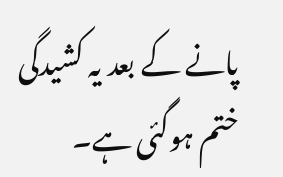پانے کے بعد یہ کشیدگی ختم ہوگئی ہے۔